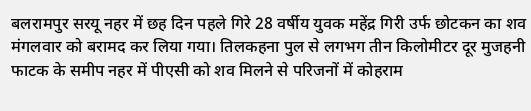बलरामपुर सरयू नहर में छह दिन पहले गिरे 28 वर्षीय युवक महेंद्र गिरी उर्फ छोटकन का शव मंगलवार को बरामद कर लिया गया। तिलकहना पुल से लगभग तीन किलोमीटर दूर मुजहनी फाटक के समीप नहर में पीएसी को शव मिलने से परिजनों में कोहराम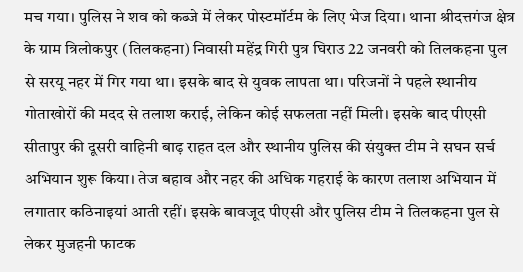मच गया। पुलिस ने शव को कब्जे में लेकर पोस्टमॉर्टम के लिए भेज दिया। थाना श्रीदत्तगंज क्षेत्र के ग्राम त्रिलोकपुर (तिलकहना) निवासी महेंद्र गिरी पुत्र घिराउ 22 जनवरी को तिलकहना पुल से सरयू नहर में गिर गया था। इसके बाद से युवक लापता था। परिजनों ने पहले स्थानीय गोताखोरों की मदद से तलाश कराई, लेकिन कोई सफलता नहीं मिली। इसके बाद पीएसी सीतापुर की दूसरी वाहिनी बाढ़ राहत दल और स्थानीय पुलिस की संयुक्त टीम ने सघन सर्च अभियान शुरू किया। तेज बहाव और नहर की अधिक गहराई के कारण तलाश अभियान में लगातार कठिनाइयां आती रहीं। इसके बावजूद पीएसी और पुलिस टीम ने तिलकहना पुल से लेकर मुजहनी फाटक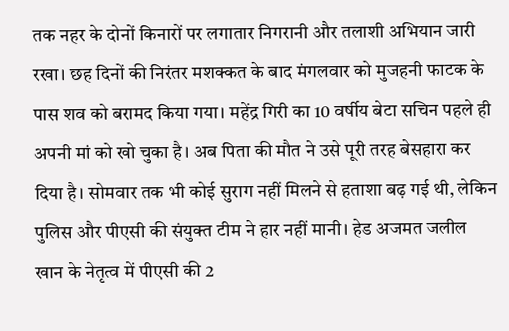तक नहर के दोनों किनारों पर लगातार निगरानी और तलाशी अभियान जारी रखा। छह दिनों की निरंतर मशक्कत के बाद मंगलवार को मुजहनी फाटक के पास शव को बरामद किया गया। महेंद्र गिरी का 10 वर्षीय बेटा सचिन पहले ही अपनी मां को खो चुका है। अब पिता की मौत ने उसे पूरी तरह बेसहारा कर दिया है। सोमवार तक भी कोई सुराग नहीं मिलने से हताशा बढ़ गई थी, लेकिन पुलिस और पीएसी की संयुक्त टीम ने हार नहीं मानी। हेड अजमत जलील खान के नेतृत्व में पीएसी की 2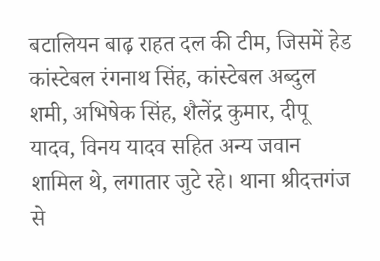बटालियन बाढ़ राहत दल की टीम, जिसमें हेड कांस्टेबल रंगनाथ सिंह, कांस्टेबल अब्दुल शमी, अभिषेक सिंह, शैलेंद्र कुमार, दीपू यादव, विनय यादव सहित अन्य जवान शामिल थे, लगातार जुटे रहे। थाना श्रीदत्तगंज से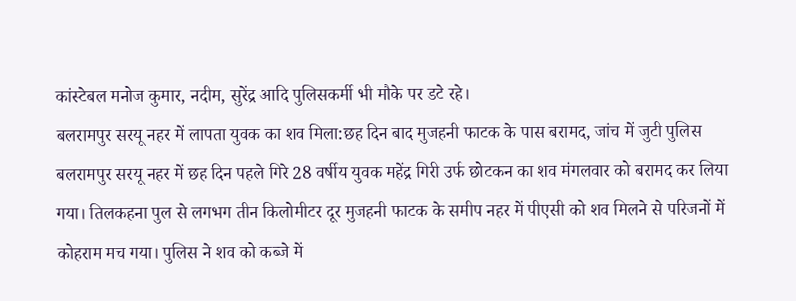कांस्टेबल मनोज कुमार, नदीम, सुरेंद्र आदि पुलिसकर्मी भी मौके पर डटे रहे।
बलरामपुर सरयू नहर में लापता युवक का शव मिला:छह दिन बाद मुजहनी फाटक के पास बरामद, जांच में जुटी पुलिस
बलरामपुर सरयू नहर में छह दिन पहले गिरे 28 वर्षीय युवक महेंद्र गिरी उर्फ छोटकन का शव मंगलवार को बरामद कर लिया गया। तिलकहना पुल से लगभग तीन किलोमीटर दूर मुजहनी फाटक के समीप नहर में पीएसी को शव मिलने से परिजनों में कोहराम मच गया। पुलिस ने शव को कब्जे में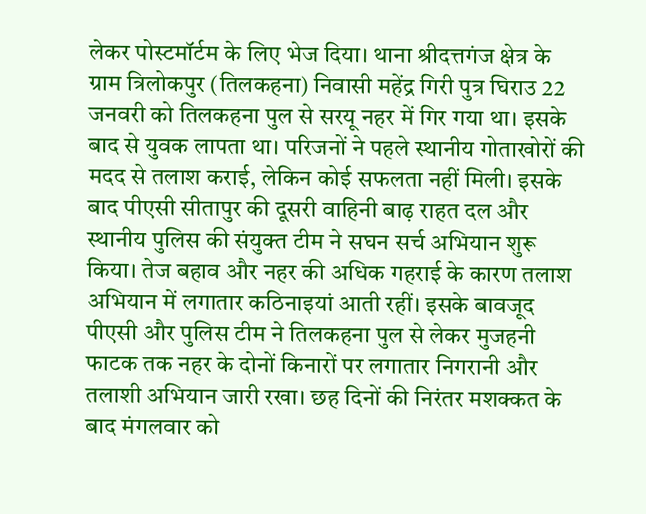लेकर पोस्टमॉर्टम के लिए भेज दिया। थाना श्रीदत्तगंज क्षेत्र के ग्राम त्रिलोकपुर (तिलकहना) निवासी महेंद्र गिरी पुत्र घिराउ 22 जनवरी को तिलकहना पुल से सरयू नहर में गिर गया था। इसके बाद से युवक लापता था। परिजनों ने पहले स्थानीय गोताखोरों की मदद से तलाश कराई, लेकिन कोई सफलता नहीं मिली। इसके बाद पीएसी सीतापुर की दूसरी वाहिनी बाढ़ राहत दल और स्थानीय पुलिस की संयुक्त टीम ने सघन सर्च अभियान शुरू किया। तेज बहाव और नहर की अधिक गहराई के कारण तलाश अभियान में लगातार कठिनाइयां आती रहीं। इसके बावजूद पीएसी और पुलिस टीम ने तिलकहना पुल से लेकर मुजहनी फाटक तक नहर के दोनों किनारों पर लगातार निगरानी और तलाशी अभियान जारी रखा। छह दिनों की निरंतर मशक्कत के बाद मंगलवार को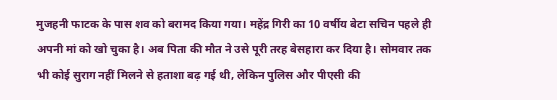मुजहनी फाटक के पास शव को बरामद किया गया। महेंद्र गिरी का 10 वर्षीय बेटा सचिन पहले ही अपनी मां को खो चुका है। अब पिता की मौत ने उसे पूरी तरह बेसहारा कर दिया है। सोमवार तक भी कोई सुराग नहीं मिलने से हताशा बढ़ गई थी, लेकिन पुलिस और पीएसी की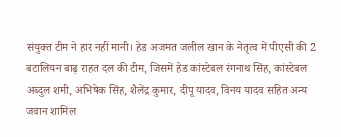संयुक्त टीम ने हार नहीं मानी। हेड अजमत जलील खान के नेतृत्व में पीएसी की 2 बटालियन बाढ़ राहत दल की टीम, जिसमें हेड कांस्टेबल रंगनाथ सिंह, कांस्टेबल अब्दुल शमी, अभिषेक सिंह, शैलेंद्र कुमार, दीपू यादव, विनय यादव सहित अन्य जवान शामिल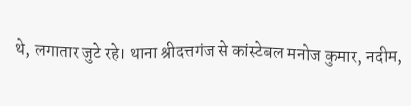थे, लगातार जुटे रहे। थाना श्रीदत्तगंज से कांस्टेबल मनोज कुमार, नदीम,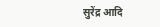सुरेंद्र आदि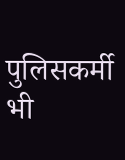पुलिसकर्मी भी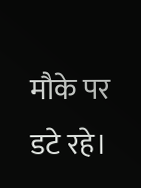मौके पर डटे रहे।